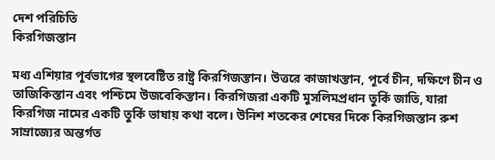দেশ পরিচিতি
কিরগিজস্তান

মধ্য এশিয়ার পূর্বভাগের স্থলবেষ্টিত রাষ্ট্র কিরগিজস্তান। উত্তরে কাজাখস্তান, পূর্বে চীন, দক্ষিণে চীন ও তাজিকিস্তান এবং পশ্চিমে উজবেকিস্তান। কিরগিজরা একটি মুসলিমপ্রধান তুর্কি জাতি, যারা কিরগিজ নামের একটি তুর্কি ভাষায় কথা বলে। উনিশ শতকের শেষের দিকে কিরগিজস্তান রুশ সাম্রাজ্যের অন্তর্গত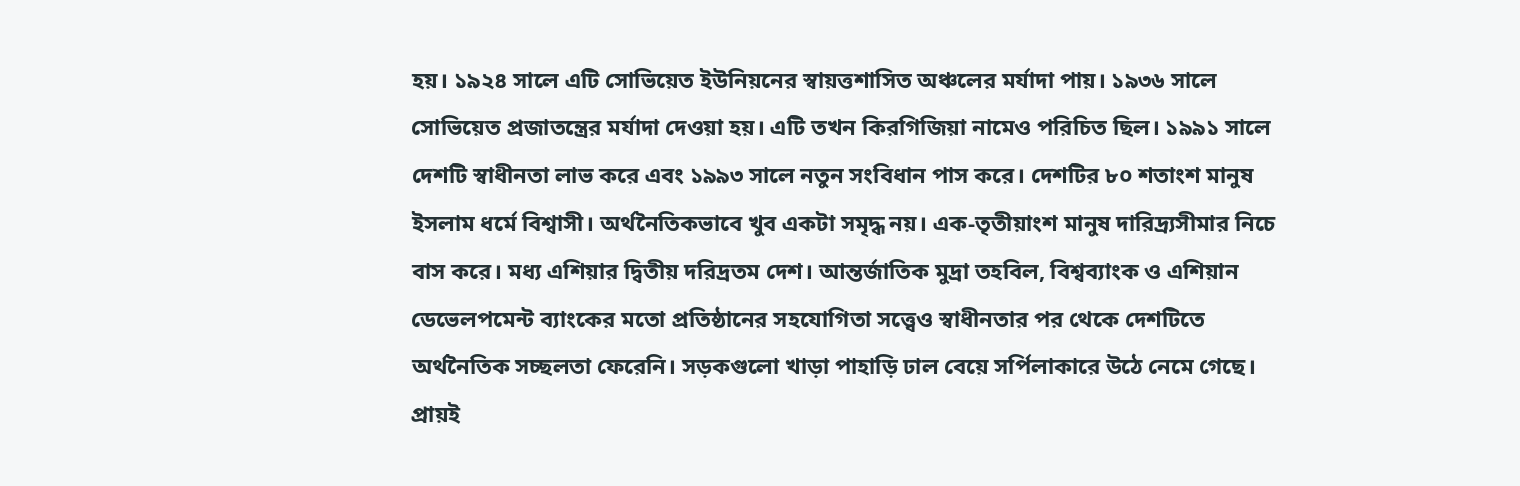হয়। ১৯২৪ সালে এটি সোভিয়েত ইউনিয়নের স্বায়ত্তশাসিত অঞ্চলের মর্যাদা পায়। ১৯৩৬ সালে সোভিয়েত প্রজাতন্ত্রের মর্যাদা দেওয়া হয়। এটি তখন কিরগিজিয়া নামেও পরিচিত ছিল। ১৯৯১ সালে দেশটি স্বাধীনতা লাভ করে এবং ১৯৯৩ সালে নতুন সংবিধান পাস করে। দেশটির ৮০ শতাংশ মানুষ ইসলাম ধর্মে বিশ্বাসী। অর্থনৈতিকভাবে খুব একটা সমৃদ্ধ নয়। এক-তৃতীয়াংশ মানুষ দারিদ্র্যসীমার নিচে বাস করে। মধ্য এশিয়ার দ্বিতীয় দরিদ্রতম দেশ। আন্তর্জাতিক মুদ্রা তহবিল, বিশ্বব্যাংক ও এশিয়ান ডেভেলপমেন্ট ব্যাংকের মতো প্রতিষ্ঠানের সহযোগিতা সত্ত্বেও স্বাধীনতার পর থেকে দেশটিতে অর্থনৈতিক সচ্ছলতা ফেরেনি। সড়কগুলো খাড়া পাহাড়ি ঢাল বেয়ে সর্পিলাকারে উঠে নেমে গেছে। প্রায়ই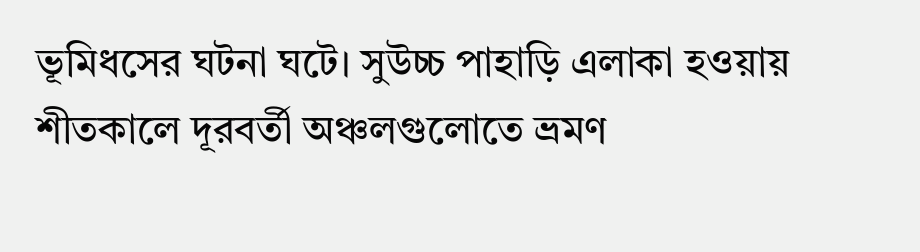ভূমিধসের ঘটনা ঘটে। সুউচ্চ পাহাড়ি এলাকা হওয়ায় শীতকালে দূরবর্তী অঞ্চলগুলোতে ভ্রমণ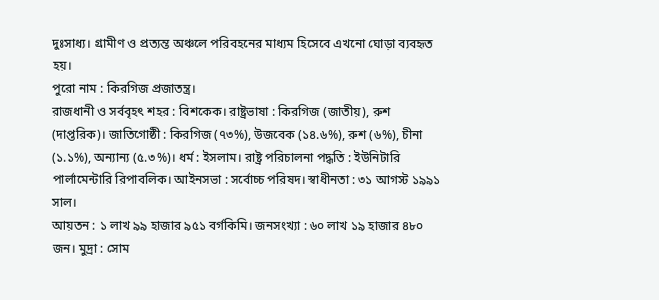দুঃসাধ্য। গ্রামীণ ও প্রত্যন্ত অঞ্চলে পরিবহনের মাধ্যম হিসেবে এখনো ঘোড়া ব্যবহৃত হয়।
পুরো নাম : কিরগিজ প্রজাতন্ত্র।
রাজধানী ও সর্ববৃহৎ শহর : বিশকেক। রাষ্ট্রভাষা : কিরগিজ (জাতীয়), রুশ (দাপ্তরিক)। জাতিগোষ্ঠী : কিরগিজ (৭৩%), উজবেক (১৪.৬%), রুশ (৬%), চীনা (১.১%), অন্যান্য (৫.৩%)। ধর্ম : ইসলাম। রাষ্ট্র পরিচালনা পদ্ধতি : ইউনিটারি পার্লামেন্টারি রিপাবলিক। আইনসভা : সর্বোচ্চ পরিষদ। স্বাধীনতা : ৩১ আগস্ট ১৯৯১ সাল।
আয়তন : ১ লাখ ৯৯ হাজার ৯৫১ বর্গকিমি। জনসংখ্যা : ৬০ লাখ ১৯ হাজার ৪৮০ জন। মুদ্রা : সোম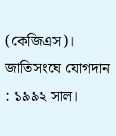(কেজিএস)। জাতিসংঘে যোগদান : ১৯৯২ সাল।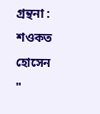গ্রন্থনা : শওকত হোসেন
"